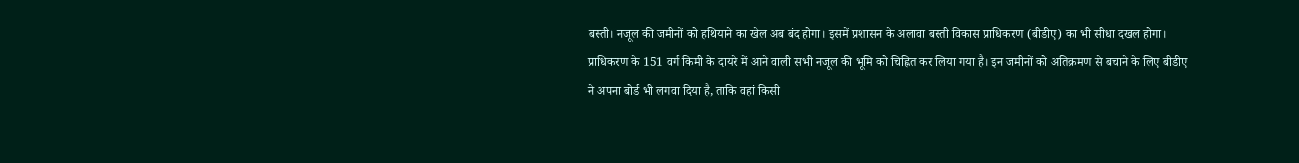बस्ती। नजूल की जमीनों को हथियाने का खेल अब बंद होगा। इसमें प्रशासन के अलावा बस्ती विकास प्राधिकरण (बीडीए) का भी सीधा दखल होगा। प्राधिकरण के 151 वर्ग किमी के दायरे में आने वाली सभी नजूल की भूमि को चिह्नित कर लिया गया है। इन जमीनों को अतिक्रमण से बचाने के लिए बीडीए ने अपना बोर्ड भी लगवा दिया है, ताकि वहां किसी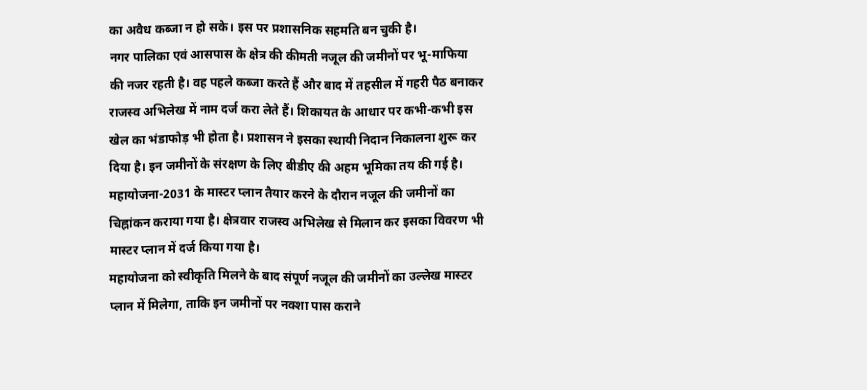का अवैध कब्जा न हो सके। इस पर प्रशासनिक सहमति बन चुकी है।
नगर पालिका एवं आसपास के क्षेत्र की कीमती नजूल की जमीनों पर भू-माफिया की नजर रहती है। वह पहले कब्जा करते हैं और बाद में तहसील में गहरी पैठ बनाकर राजस्व अभिलेख में नाम दर्ज करा लेते हैं। शिकायत के आधार पर कभी-कभी इस खेल का भंडाफोड़ भी होता है। प्रशासन ने इसका स्थायी निदान निकालना शुरू कर दिया है। इन जमीनों के संरक्षण के लिए बीडीए की अहम भूमिका तय की गई है। महायोजना-2031 के मास्टर प्लान तैयार करने के दौरान नजूल की जमीनों का चिह्नांकन कराया गया है। क्षेत्रवार राजस्व अभिलेख से मिलान कर इसका विवरण भी मास्टर प्लान में दर्ज किया गया है।
महायोजना को स्वीकृति मिलने के बाद संपूर्ण नजूल की जमीनों का उल्लेख मास्टर प्लान में मिलेगा, ताकि इन जमीनों पर नक्शा पास कराने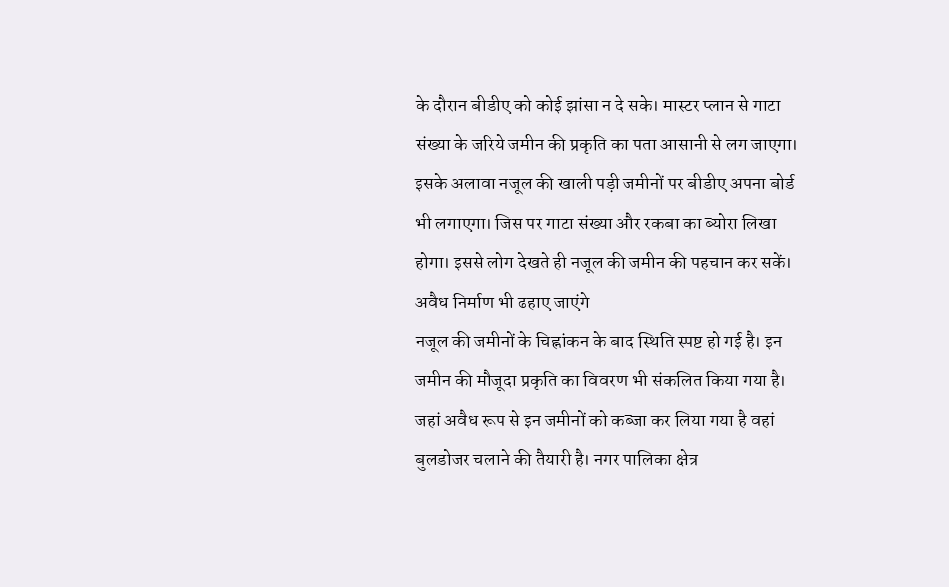के दौरान बीडीए को कोई झांसा न दे सके। मास्टर प्लान से गाटा संख्या के जरिये जमीन की प्रकृति का पता आसानी से लग जाएगा। इसके अलावा नजूल की खाली पड़ी जमीनों पर बीडीए अपना बोर्ड भी लगाएगा। जिस पर गाटा संख्या और रकबा का ब्योरा लिखा होगा। इससे लोग देखते ही नजूल की जमीन की पहचान कर सकें।
अवैध निर्माण भी ढहाए जाएंगे
नजूल की जमीनों के चिह्नांकन के बाद स्थिति स्पष्ट हो गई है। इन जमीन की मौजूदा प्रकृति का विवरण भी संकलित किया गया है। जहां अवैध रूप से इन जमीनों को कब्जा कर लिया गया है वहां बुलडोजर चलाने की तैयारी है। नगर पालिका क्षेत्र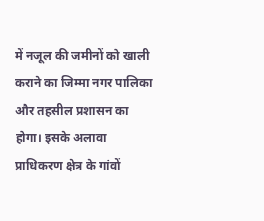में नजूल की जमीनों को खाली कराने का जिम्मा नगर पालिका और तहसील प्रशासन का होगा। इसके अलावा प्राधिकरण क्षेत्र के गांवों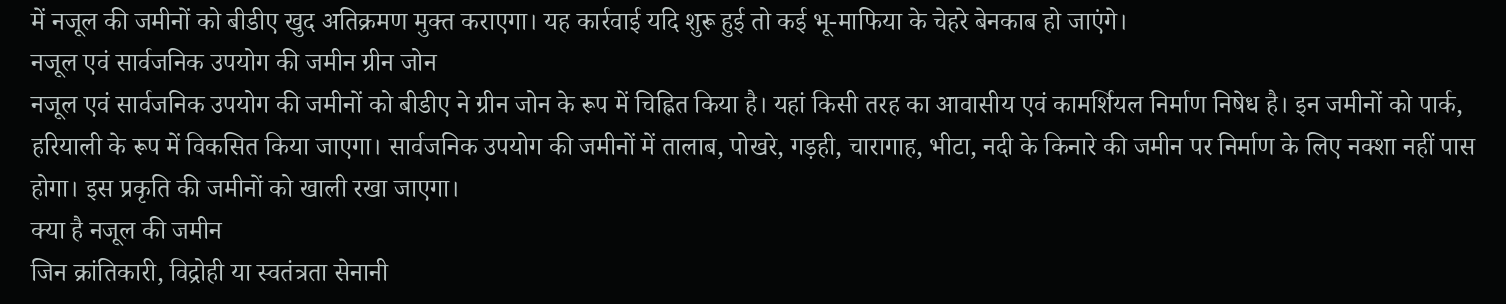में नजूल की जमीनों को बीडीए खुद अतिक्रमण मुक्त कराएगा। यह कार्रवाई यदि शुरू हुई तो कई भू-माफिया के चेहरे बेनकाब हो जाएंगे।
नजूल एवं सार्वजनिक उपयोग की जमीन ग्रीन जोन
नजूल एवं सार्वजनिक उपयोग की जमीनों को बीडीए ने ग्रीन जोन के रूप में चिह्नित किया है। यहां किसी तरह का आवासीय एवं कामर्शियल निर्माण निषेध है। इन जमीनों को पार्क, हरियाली के रूप में विकसित किया जाएगा। सार्वजनिक उपयोग की जमीनों में तालाब, पोखरे, गड़ही, चारागाह, भीटा, नदी के किनारे की जमीन पर निर्माण के लिए नक्शा नहीं पास होगा। इस प्रकृति की जमीनों को खाली रखा जाएगा।
क्या है नजूल की जमीन
जिन क्रांतिकारी, विद्रोही या स्वतंत्रता सेनानी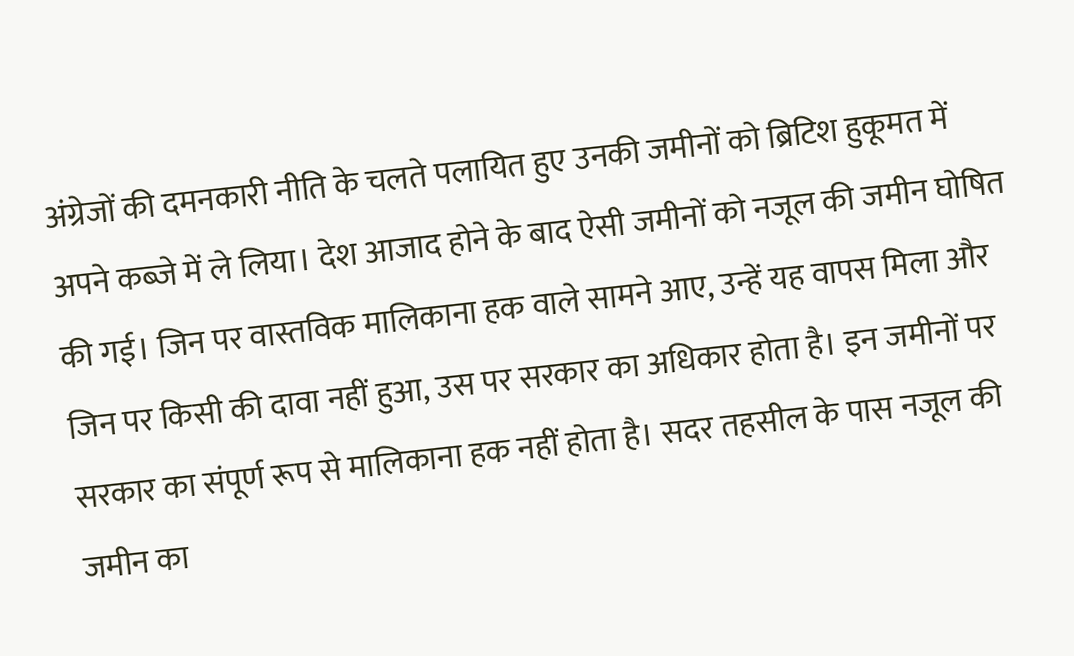अंग्रेजों की दमनकारी नीति के चलते पलायित हुए उनकी जमीनों को ब्रिटिश हुकूमत में अपने कब्जे में ले लिया। देश आजाद होने के बाद ऐसी जमीनों को नजूल की जमीन घोषित की गई। जिन पर वास्तविक मालिकाना हक वाले सामने आए, उन्हें यह वापस मिला और जिन पर किसी की दावा नहीं हुआ, उस पर सरकार का अधिकार होता है। इन जमीनों पर सरकार का संपूर्ण रूप से मालिकाना हक नहीं होता है। सदर तहसील के पास नजूल की जमीन का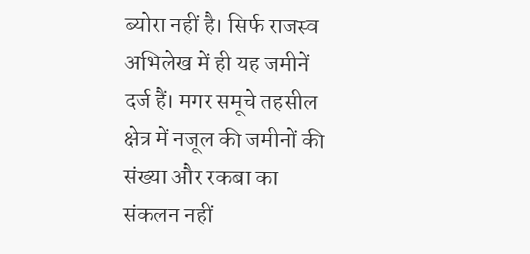ब्योरा नहीं है। सिर्फ राजस्व अभिलेख में ही यह जमीनें दर्ज हैं। मगर समूचे तहसील क्षेत्र में नजूल की जमीनों की संख्या और रकबा का संकलन नहीं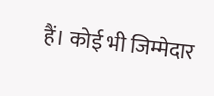हैं। कोई भी जिम्मेदार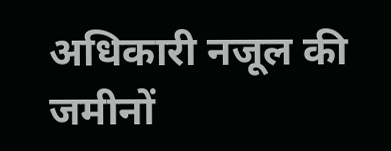अधिकारी नजूल की जमीनों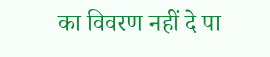का विवरण नहीं दे पा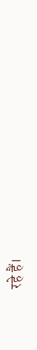रहे हैं।